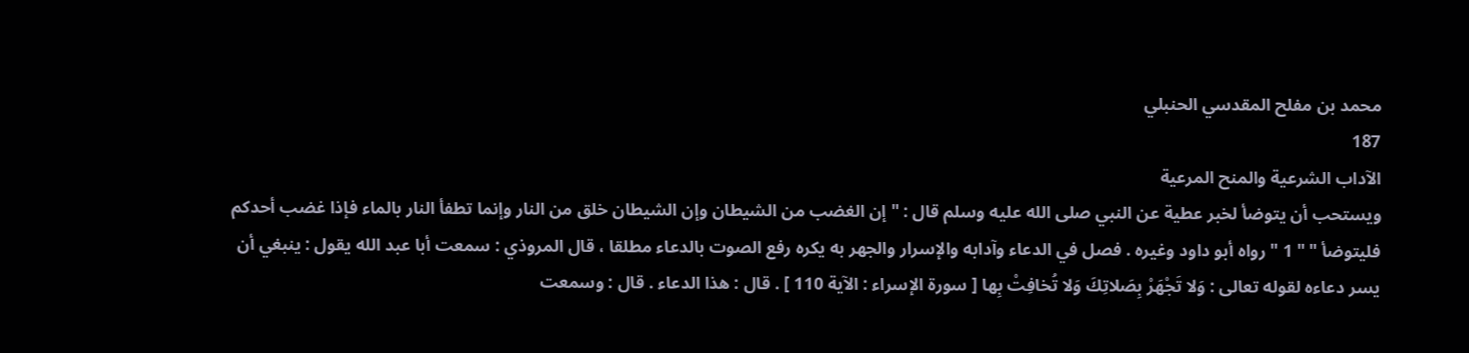محمد بن مفلح المقدسي الحنبلي
187
الآداب الشرعية والمنح المرعية
ويستحب أن يتوضأ لخبر عطية عن النبي صلى الله عليه وسلم قال : " إن الغضب من الشيطان وإن الشيطان خلق من النار وإنما تطفأ النار بالماء فإذا غضب أحدكم فليتوضأ " " 1 " رواه أبو داود وغيره . فصل في الدعاء وآدابه والإسرار والجهر به يكره رفع الصوت بالدعاء مطلقا ، قال المروذي : سمعت أبا عبد الله يقول : ينبغي أن يسر دعاءه لقوله تعالى : وَلا تَجْهَرْ بِصَلاتِكَ وَلا تُخافِتْ بِها [ سورة الإسراء : الآية 110 ] . قال : هذا الدعاء . قال : وسمعت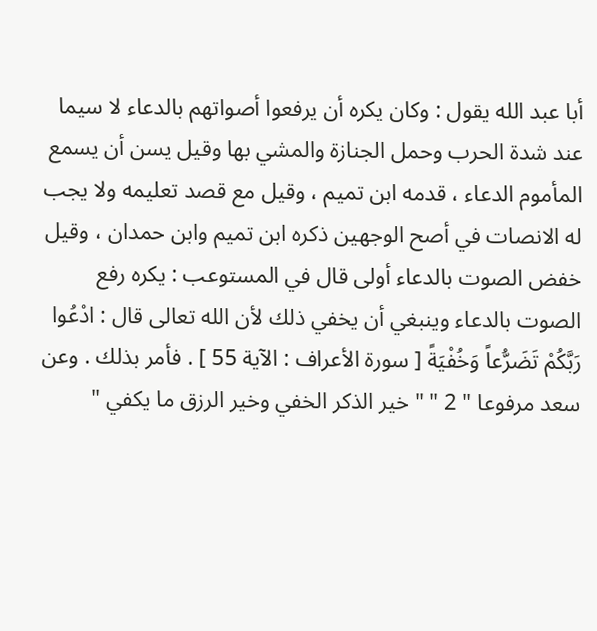أبا عبد الله يقول : وكان يكره أن يرفعوا أصواتهم بالدعاء لا سيما عند شدة الحرب وحمل الجنازة والمشي بها وقيل يسن أن يسمع المأموم الدعاء ، قدمه ابن تميم ، وقيل مع قصد تعليمه ولا يجب له الانصات في أصح الوجهين ذكره ابن تميم وابن حمدان ، وقيل خفض الصوت بالدعاء أولى قال في المستوعب : يكره رفع الصوت بالدعاء وينبغي أن يخفي ذلك لأن الله تعالى قال : ادْعُوا رَبَّكُمْ تَضَرُّعاً وَخُفْيَةً [ سورة الأعراف : الآية 55 ] . فأمر بذلك . وعن سعد مرفوعا " 2 " " خير الذكر الخفي وخير الرزق ما يكفي "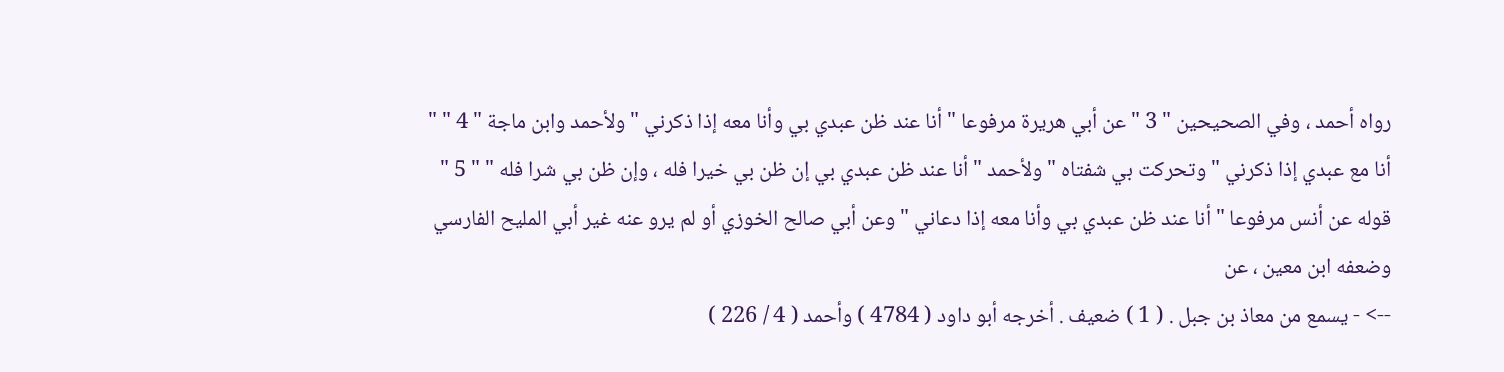رواه أحمد ، وفي الصحيحين " 3 " عن أبي هريرة مرفوعا " أنا عند ظن عبدي بي وأنا معه إذا ذكرني " ولأحمد وابن ماجة " 4 " " أنا مع عبدي إذا ذكرني " وتحركت بي شفتاه " ولأحمد " أنا عند ظن عبدي بي إن ظن بي خيرا فله ، وإن ظن بي شرا فله " " 5 " قوله عن أنس مرفوعا " أنا عند ظن عبدي بي وأنا معه إذا دعاني " وعن أبي صالح الخوزي أو لم يرو عنه غير أبي المليح الفارسي وضعفه ابن معين ، عن
--> - يسمع من معاذ بن جبل . ( 1 ) ضعيف . أخرجه أبو داود ( 4784 ) وأحمد ( 4 / 226 )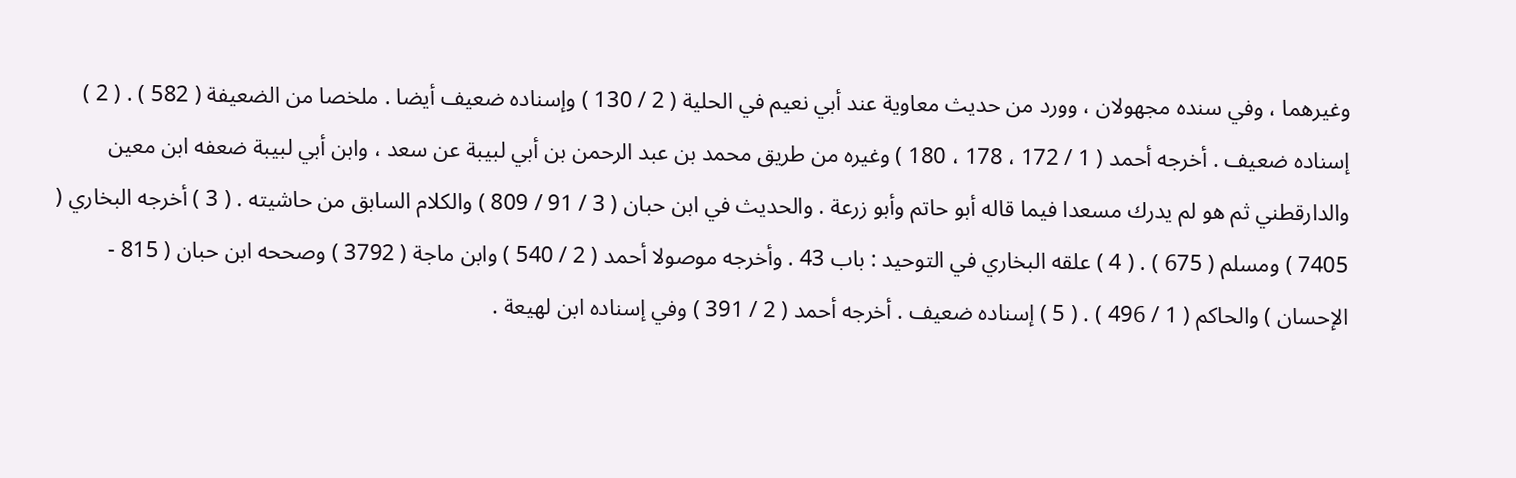وغيرهما ، وفي سنده مجهولان ، وورد من حديث معاوية عند أبي نعيم في الحلية ( 2 / 130 ) وإسناده ضعيف أيضا . ملخصا من الضعيفة ( 582 ) . ( 2 ) إسناده ضعيف . أخرجه أحمد ( 1 / 172 ، 178 ، 180 ) وغيره من طريق محمد بن عبد الرحمن بن أبي لبيبة عن سعد ، وابن أبي لبيبة ضعفه ابن معين والدارقطني ثم هو لم يدرك مسعدا فيما قاله أبو حاتم وأبو زرعة . والحديث في ابن حبان ( 3 / 91 / 809 ) والكلام السابق من حاشيته . ( 3 ) أخرجه البخاري ( 7405 ) ومسلم ( 675 ) . ( 4 ) علقه البخاري في التوحيد : باب 43 . وأخرجه موصولا أحمد ( 2 / 540 ) وابن ماجة ( 3792 ) وصححه ابن حبان ( 815 - الإحسان ) والحاكم ( 1 / 496 ) . ( 5 ) إسناده ضعيف . أخرجه أحمد ( 2 / 391 ) وفي إسناده ابن لهيعة .